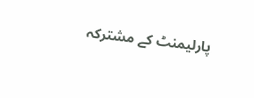پارلیمنٹ کے مشترکہ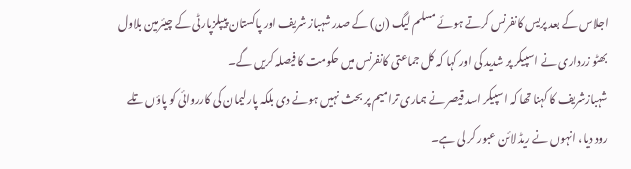اجلاس کے بعد پریس کانفرنس کرتے ہوئے مسلم لیگ (ن) کے صدر شہباز شریف اور پاکستان پیپلزپارٹی کے چیئرمین بلاول بھٹو زرداری نے اسپیکر پر شدید کی اور کہا کہ کل جماعتی کانفرنس میں حکومت کا فیصلہ کریں گے۔
شہبازشریف کا کہنا تھا کہ اسپیکر اسد قیصر نے ہماری ترامیم پر بحث نہیں ہونے دی بلکہ پارلیمان کی کارروائی کو پاؤں تلے رود دیا، انہوں نے ریڈ لائن عبور کر لی ہے۔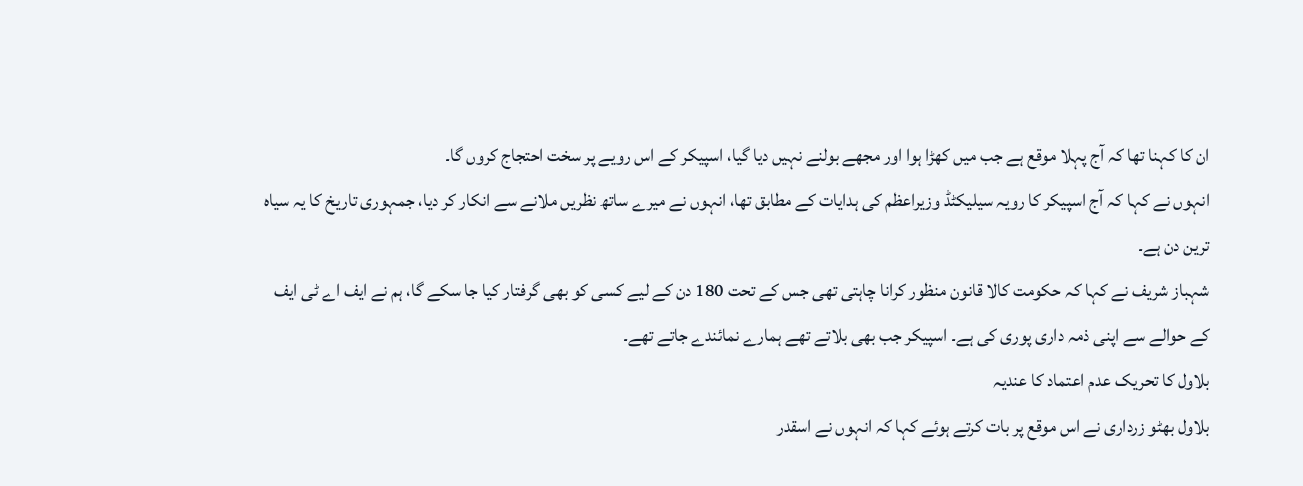ان کا کہنا تھا کہ آج پہلا موقع ہے جب میں کھڑا ہوا اور مجھے بولنے نہیں دیا گیا، اسپیکر کے اس رویے پر سخت احتجاج کروں گا۔
انہوں نے کہا کہ آج اسپیکر کا رویہ سیلیکٹڈ وزیراعظم کی ہدایات کے مطابق تھا، انہوں نے میرے ساتھ نظریں ملانے سے انکار کر دیا، جمہوری تاریخ کا یہ سیاہ ترین دن ہے۔
شہباز شریف نے کہا کہ حکومت کالا قانون منظور کرانا چاہتی تھی جس کے تحت 180 دن کے لیے کسی کو بھی گرفتار کیا جا سکے گا، ہم نے ایف اے ٹی ایف کے حوالے سے اپنی ذمہ داری پوری کی ہے۔ اسپیکر جب بھی بلاتے تھے ہمارے نمائندے جاتے تھے۔
بلاول کا تحریک عدم اعتماد کا عندیہ
بلاول بھٹو زرداری نے اس موقع پر بات کرتے ہوئے کہا کہ انہوں نے اسقدر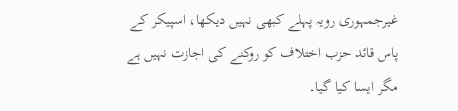غیرجمہوری رویہ پہلے کبھی نہیں دیکھا، اسپیکر کے پاس قائد حزب اختلاف کو روکنے کی اجازت نہیں ہے مگر ایسا کیا گیا۔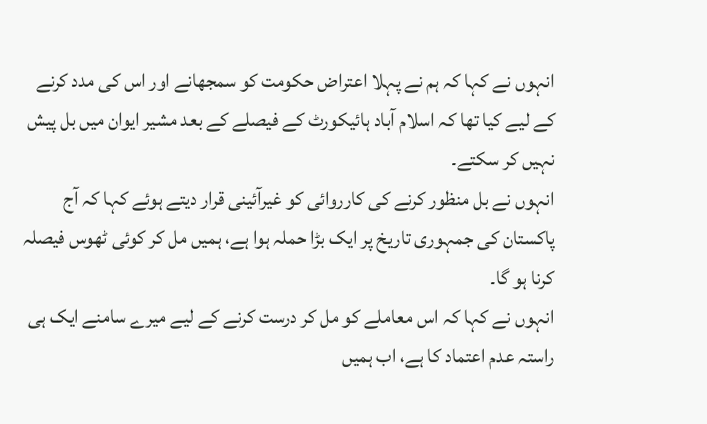انہوں نے کہا کہ ہم نے پہلا اعتراض حکومت کو سمجھانے اور اس کی مدد کرنے کے لیے کیا تھا کہ اسلام آباد ہائیکورٹ کے فیصلے کے بعد مشیر ایوان میں بل پیش نہیں کر سکتے۔
انہوں نے بل منظور کرنے کی کارروائی کو غیرآئینی قرار دیتے ہوئے کہا کہ آج پاکستان کی جمہوری تاریخ پر ایک بڑا حملہ ہوا ہے، ہمیں مل کر کوئی ٹھوس فیصلہ کرنا ہو گا۔
انہوں نے کہا کہ اس معاملے کو مل کر درست کرنے کے لیے میرے سامنے ایک ہی راستہ عدم اعتماد کا ہے، اب ہمیں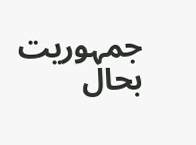جمہوریت بحال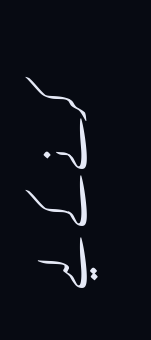کرنے کے لیے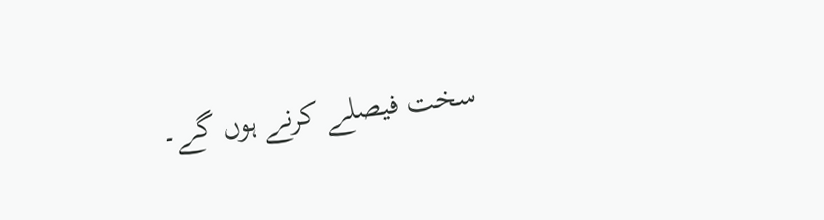سخت فیصلے کرنے ہوں گے۔